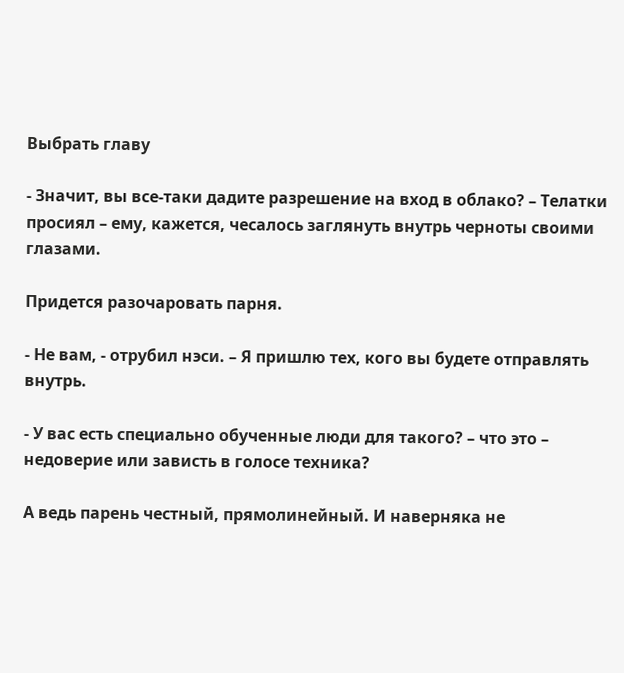Выбрать главу

- Значит, вы все-таки дадите разрешение на вход в облако? – Телатки просиял – ему, кажется, чесалось заглянуть внутрь черноты своими глазами.

Придется разочаровать парня.

- Не вам, - отрубил нэси. – Я пришлю тех, кого вы будете отправлять внутрь.

- У вас есть специально обученные люди для такого? – что это – недоверие или зависть в голосе техника?

А ведь парень честный, прямолинейный. И наверняка не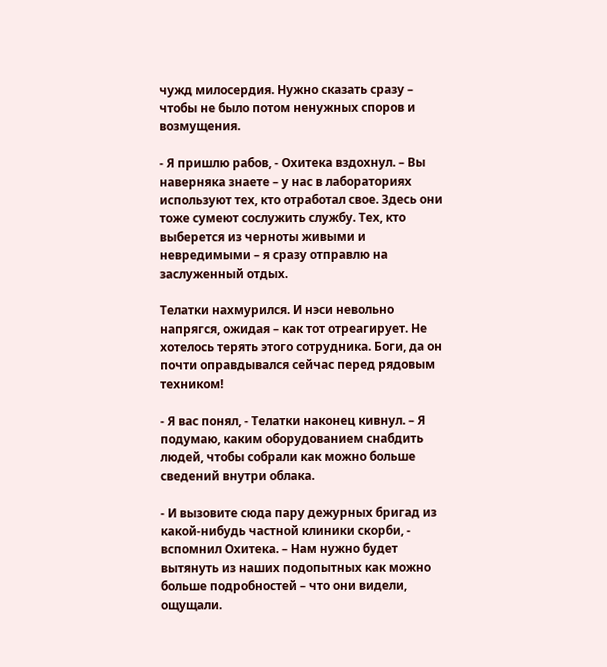чужд милосердия. Нужно сказать сразу – чтобы не было потом ненужных споров и возмущения.

- Я пришлю рабов, - Охитека вздохнул. – Вы наверняка знаете – у нас в лабораториях используют тех, кто отработал свое. Здесь они тоже сумеют сослужить службу. Тех, кто выберется из черноты живыми и невредимыми – я сразу отправлю на заслуженный отдых.

Телатки нахмурился. И нэси невольно напрягся, ожидая – как тот отреагирует. Не хотелось терять этого сотрудника. Боги, да он почти оправдывался сейчас перед рядовым техником!

- Я вас понял, - Телатки наконец кивнул. – Я подумаю, каким оборудованием снабдить людей, чтобы собрали как можно больше сведений внутри облака.

- И вызовите сюда пару дежурных бригад из какой-нибудь частной клиники скорби, - вспомнил Охитека. – Нам нужно будет вытянуть из наших подопытных как можно больше подробностей – что они видели, ощущали.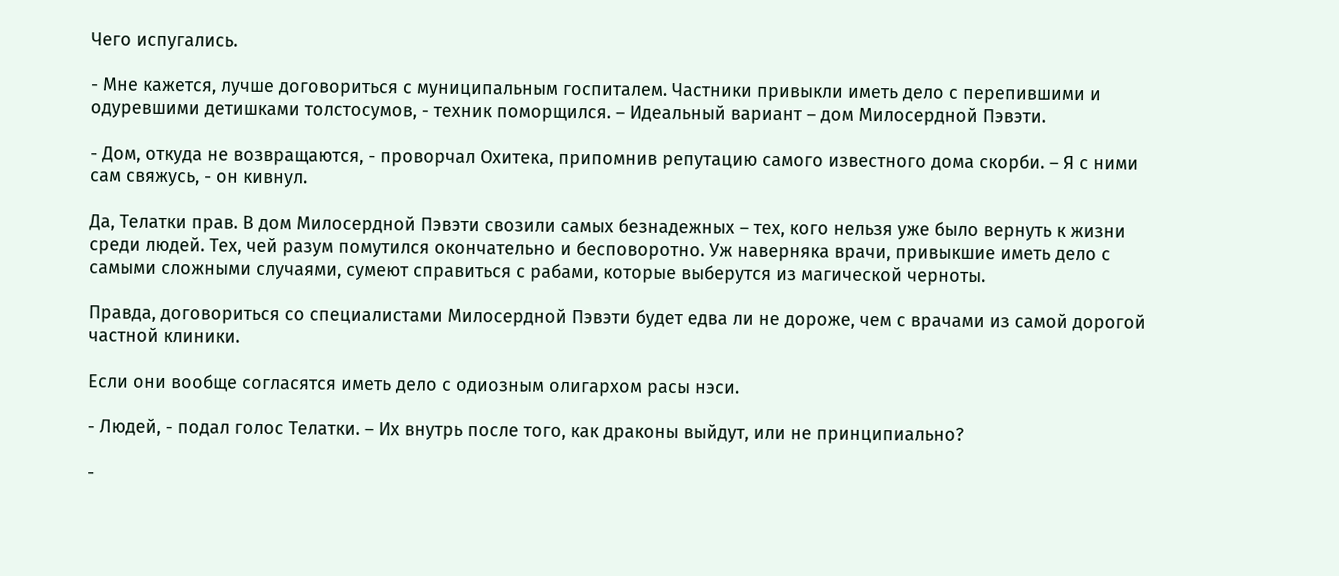Чего испугались.

- Мне кажется, лучше договориться с муниципальным госпиталем. Частники привыкли иметь дело с перепившими и одуревшими детишками толстосумов, - техник поморщился. – Идеальный вариант – дом Милосердной Пэвэти.

- Дом, откуда не возвращаются, - проворчал Охитека, припомнив репутацию самого известного дома скорби. – Я с ними сам свяжусь, - он кивнул.

Да, Телатки прав. В дом Милосердной Пэвэти свозили самых безнадежных – тех, кого нельзя уже было вернуть к жизни среди людей. Тех, чей разум помутился окончательно и бесповоротно. Уж наверняка врачи, привыкшие иметь дело с самыми сложными случаями, сумеют справиться с рабами, которые выберутся из магической черноты.

Правда, договориться со специалистами Милосердной Пэвэти будет едва ли не дороже, чем с врачами из самой дорогой частной клиники.

Если они вообще согласятся иметь дело с одиозным олигархом расы нэси.

- Людей, - подал голос Телатки. – Их внутрь после того, как драконы выйдут, или не принципиально?

-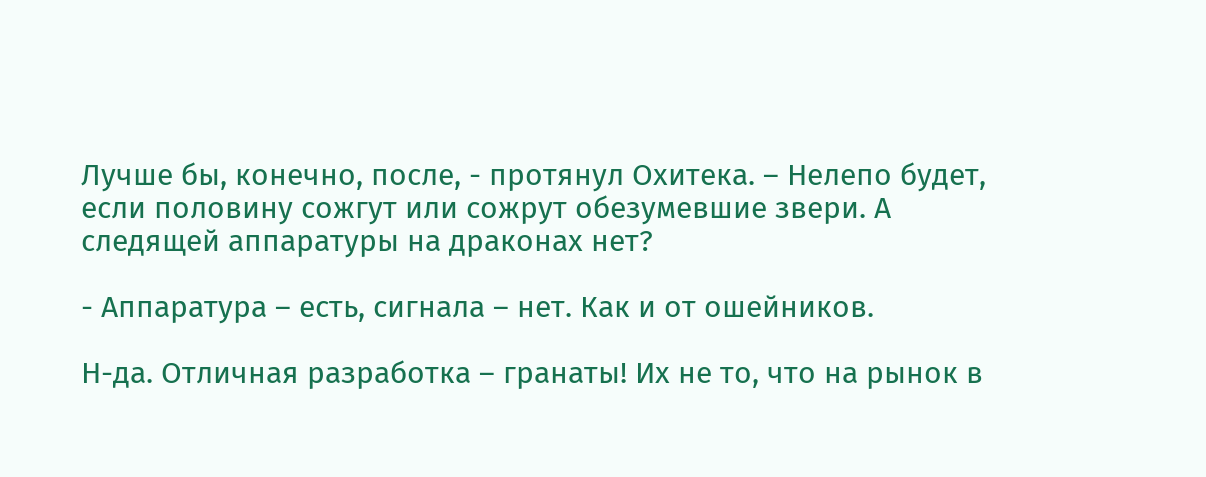Лучше бы, конечно, после, - протянул Охитека. – Нелепо будет, если половину сожгут или сожрут обезумевшие звери. А следящей аппаратуры на драконах нет?

- Аппаратура – есть, сигнала – нет. Как и от ошейников.

Н-да. Отличная разработка – гранаты! Их не то, что на рынок в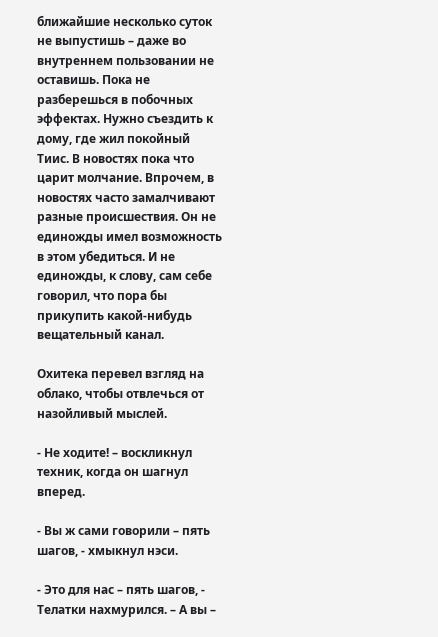ближайшие несколько суток не выпустишь – даже во внутреннем пользовании не оставишь. Пока не разберешься в побочных эффектах. Нужно съездить к дому, где жил покойный Тиис. В новостях пока что царит молчание. Впрочем, в новостях часто замалчивают разные происшествия. Он не единожды имел возможность в этом убедиться. И не единожды, к слову, сам себе говорил, что пора бы прикупить какой-нибудь вещательный канал.

Охитека перевел взгляд на облако, чтобы отвлечься от назойливый мыслей.

- Не ходите! – воскликнул техник, когда он шагнул вперед.

- Вы ж сами говорили – пять шагов, - хмыкнул нэси.

- Это для нас – пять шагов, - Телатки нахмурился. – А вы –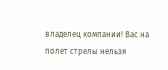владелец компании! Вас на полет стрелы нельзя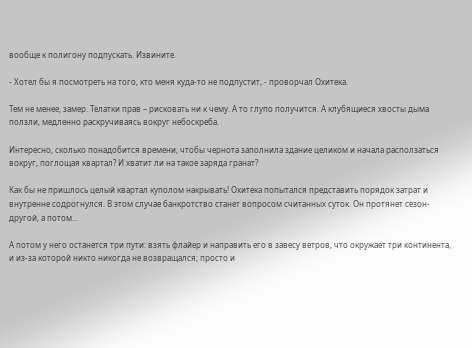вообще к полигону подпускать. Извините.

- Хотел бы я посмотреть на того, кто меня куда-то не подпустит, - проворчал Охитека.

Тем не менее, замер. Телатки прав – рисковать ни к чему. А то глупо получится. А клубящиеся хвосты дыма ползли, медленно раскручиваясь вокруг небоскреба.

Интересно, сколько понадобится времени, чтобы чернота заполнила здание целиком и начала расползаться вокруг, поглощая квартал? И хватит ли на такое заряда гранат?

Как бы не пришлось целый квартал куполом накрывать! Охитека попытался представить порядок затрат и внутренне содрогнулся. В этом случае банкротство станет вопросом считанных суток. Он протянет сезон-другой, а потом…

А потом у него останется три пути: взять флайер и направить его в завесу ветров, что окружает три континента, и из-за которой никто никогда не возвращался; просто и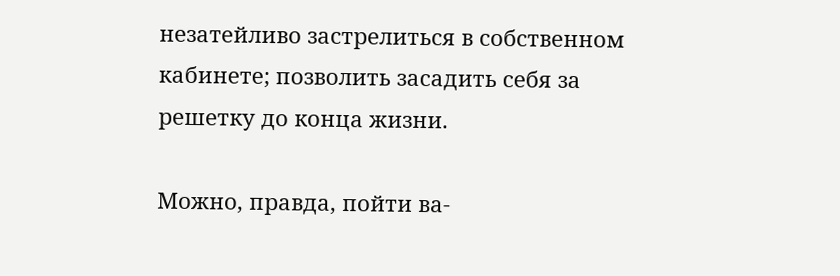незатейливо застрелиться в собственном кабинете; позволить засадить себя за решетку до конца жизни.

Можно, правда, пойти ва-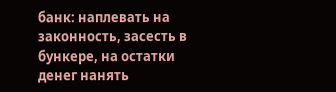банк: наплевать на законность, засесть в бункере, на остатки денег нанять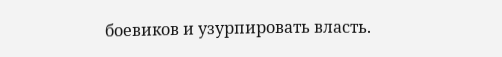боевиков и узурпировать власть.